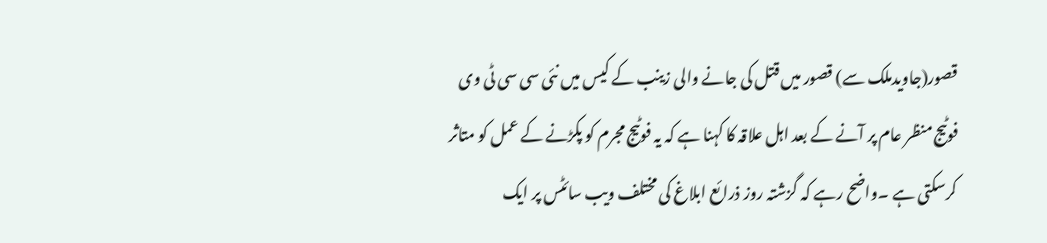قصور(جاویدملک سے) قصور میں قتل کی جانے والی زینب کے کیس میں نئی سی سی ٹی وی فوٹیج منظر عام پر آنے کے بعد اہل علاقہ کا کہنا ہے کہ یہ فوٹیج مجرم کو پکڑنے کے عمل کو متاثر کرسکتی ہے ۔واضح رہے کہ گزشتہ روز ذرائع ابلاغ کی مختلف ویب سائٹس پر ایک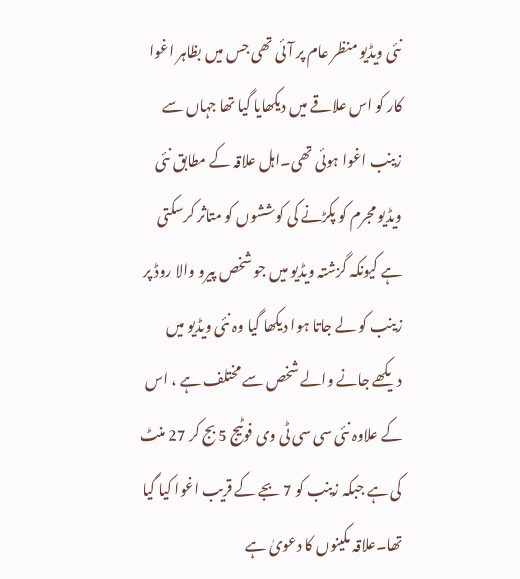نئی ویڈیو منظر عام پر آئی تھی جس میں بظاہر اغوا کار کو اس علاقے میں دیکھایا گیا تھا جہاں سے زینب اغوا ہوئی تھی۔اہل علاقہ کے مطابق نئی ویڈیو مجرم کو پکڑنے کی کوششوں کو متاثر کرسکتی ہے کیونکہ گزشتہ ویڈیو میں جو شخص پیرو والا روڈ پر زینب کو لے جاتا ہوا دیکھا گیا وہ نئی ویڈیو میں دیکھے جانے والے شخص سے مختلف ہے ، اس کے علاوہ نئی سی سی ٹی وی فوٹیج 5 بج کر 27 منٹ کی ہے جبکہ زینب کو 7 بجے کے قریب اغوا کیا گیا تھا۔علاقہ مکینوں کا دعویٰ ہے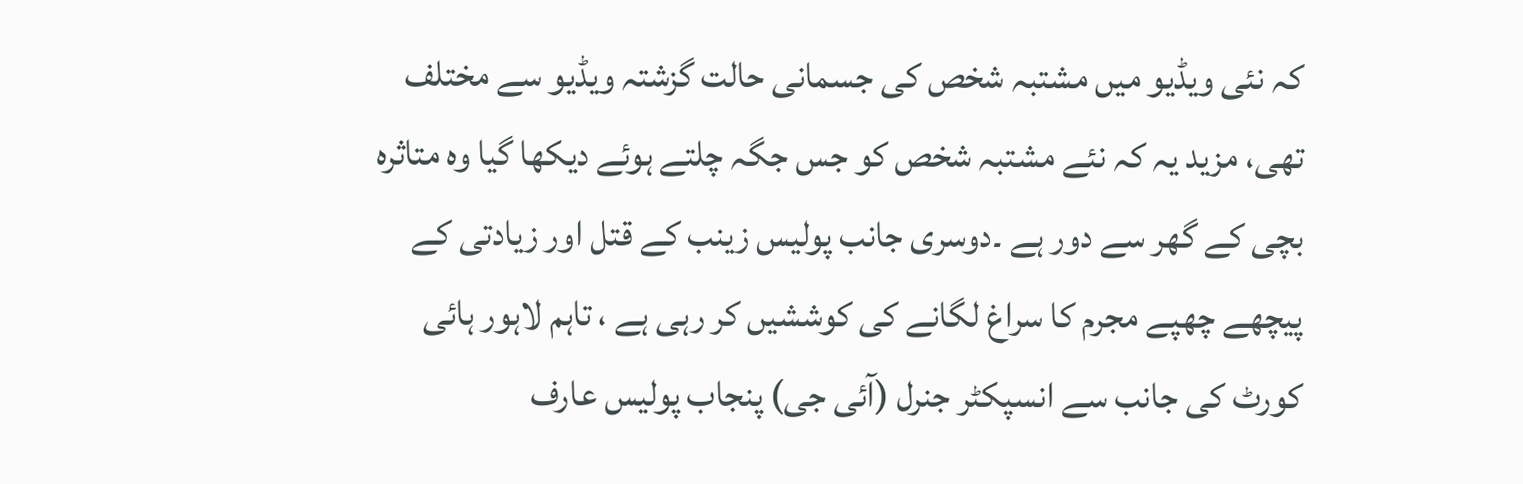کہ نئی ویڈیو میں مشتبہ شخص کی جسمانی حالت گزشتہ ویڈیو سے مختلف تھی، مزید یہ کہ نئے مشتبہ شخص کو جس جگہ چلتے ہوئے دیکھا گیا وہ متاثرہ بچی کے گھر سے دور ہے ۔دوسری جانب پولیس زینب کے قتل اور زیادتی کے پیچھے چھپے مجرم کا سراغ لگانے کی کوششیں کر رہی ہے ، تاہم لاہور ہائی کورٹ کی جانب سے انسپکٹر جنرل (آئی جی) پنجاب پولیس عارف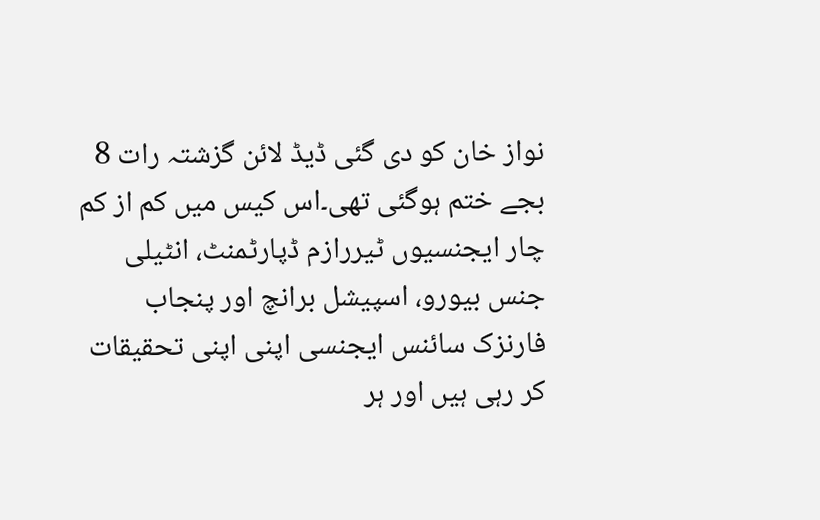نواز خان کو دی گئی ڈیڈ لائن گزشتہ رات 8 بجے ختم ہوگئی تھی۔اس کیس میں کم از کم چار ایجنسیوں ٹیررازم ڈپارٹمنٹ، انٹیلی جنس بیورو، اسپیشل برانچ اور پنجاب فارنزک سائنس ایجنسی اپنی اپنی تحقیقات کر رہی ہیں اور ہر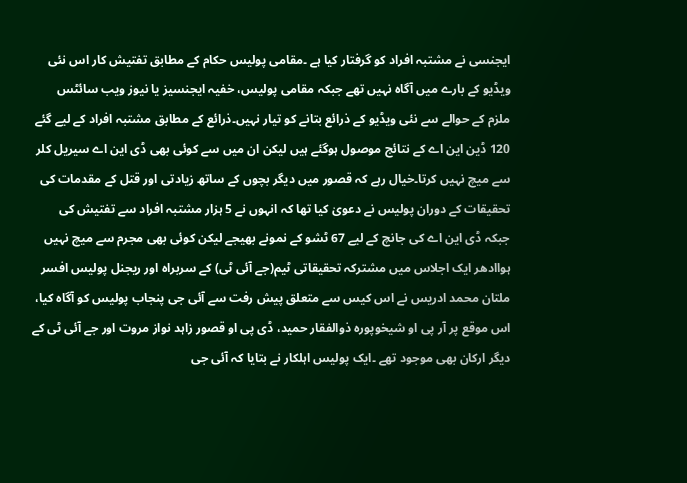ایجنسی نے مشتبہ افراد کو گرفتار کیا ہے ۔مقامی پولیس حکام کے مطابق تفتیش کار اس نئی ویڈیو کے بارے میں آگاہ نہیں تھے جبکہ مقامی پولیس، خفیہ ایجنسیز یا نیوز ویب سائٹس ملزم کے حوالے سے نئی ویڈیو کے ذرائع بتانے کو تیار نہیں۔ذرائع کے مطابق مشتبہ افراد کے لیے گئے 120 ڈین این اے کے نتائج موصول ہوگئے ہیں لیکن ان میں سے کوئی بھی ڈی این اے سیریل کلر سے میچ نہیں کرتا۔خیال رہے کہ قصور میں دیگر بچوں کے ساتھ زیادتی اور قتل کے مقدمات کی تحقیقات کے دوران پولیس نے دعویٰ کیا تھا کہ انہوں نے 5 ہزار مشتبہ افراد سے تفتیش کی جبکہ ڈی این اے کی جانچ کے لیے 67 ٹشو کے نمونے بھیجے لیکن کوئی بھی مجرم سے میچ نہیں ہواادھر ایک اجلاس میں مشترکہ تحقیقاتی ٹیم(جے آئی ٹی) کے سربراہ اور ریجنل پولیس افسر ملتان محمد ادریس نے اس کیس سے متعلق پیش رفت سے آئی جی پنجاب پولیس کو آگاہ کیا، اس موقع پر آر پی او شیخوپورہ ذوالفقار حمید، ڈی پی او قصور زاہد نواز مروت اور جے آئی ٹی کے دیگر ارکان بھی موجود تھے ۔ایک پولیس اہلکار نے بتایا کہ آئی جی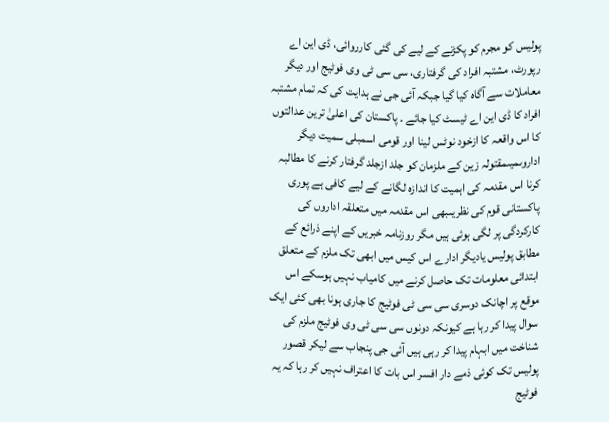پولیس کو مجرم کو پکڑنے کے لیے کی گئی کارروائی، ڈی این اے رپورٹ، مشتبہ افراد کی گرفتاری، سی سی ٹی وی فوٹیج اور دیگر معاملات سے آگاہ کیا گیا جبکہ آئی جی نے ہدایت کی کہ تمام مشتبہ افراد کا ڈی این اے ٹیسٹ کیا جائے ۔ پاکستان کی اعلیٰ ترین عدالتوں کا اس واقعہ کا ازخود نوٹس لینا اور قومی اسمبلی سمیت دیگر اداروںمیںمقتولہ زین کے ملزمان کو جلد ازجلد گرفتار کرنے کا مطالبہ کرنا اس مقدمہ کی اہمیت کا اندازہ لگانے کے لیے کافی ہے پوری پاکستانی قوم کی نظریںبھی اس مقدمہ میں متعلقہ اداروں کی کارکردگی پر لگی ہوئی ہیں مگر روزنامہ خبریں کے اپنے ذرائع کے مطابق پولیس یادیگر ادارے اس کیس میں ابھی تک ملزم کے متعلق ابتدائی معلومات تک حاصل کرنے میں کامیاب نہیں ہوسکے اس موقع پر اچانک دوسری سی سی ٹی فوٹیج کا جاری ہونا بھی کئی ایک سوال پیدا کر رہا ہے کیونکہ دونوں سی سی ٹی وی فوٹیج ملزم کی شناخت میں ابہام پیدا کر رہی ہیں آئی جی پنجاب سے لیکر قصور پولیس تک کوئی ذمے دار افسر اس بات کا اعتراف نہیں کر رہا کہ یہ فوٹیج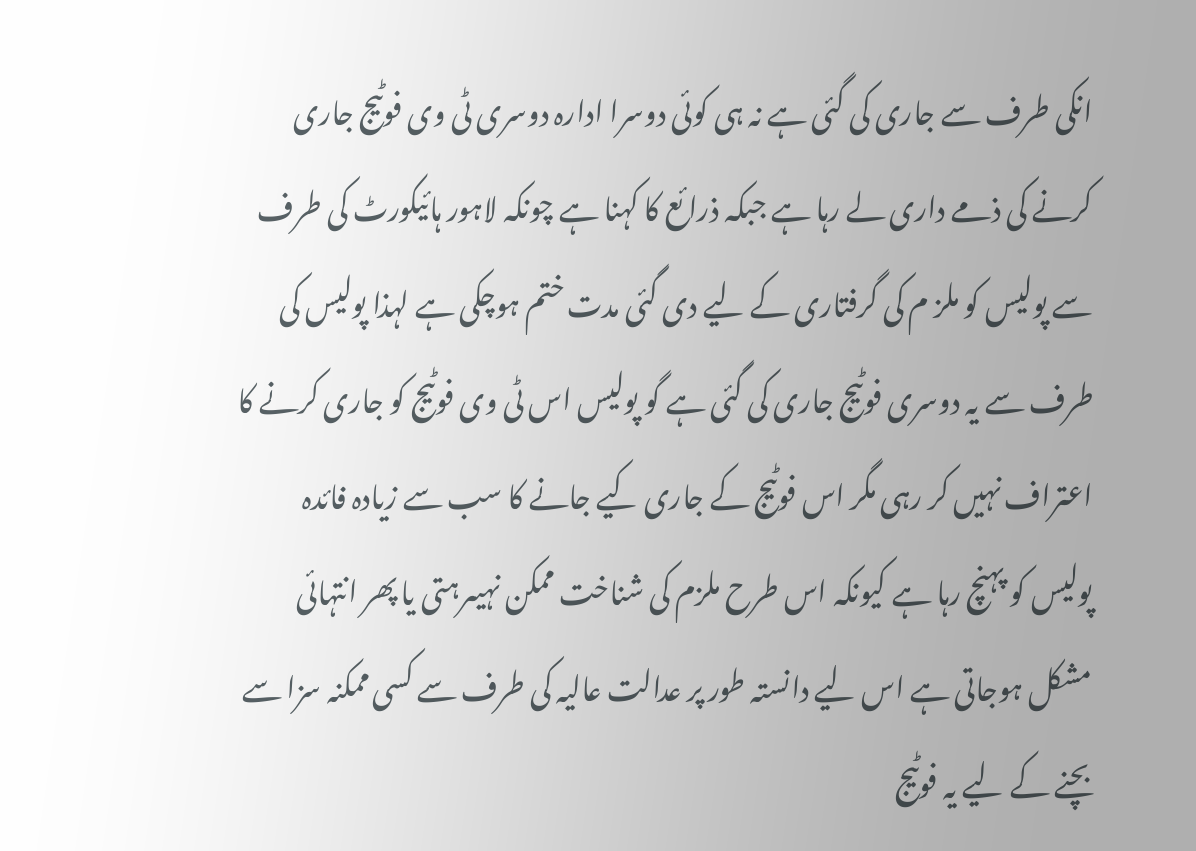انکی طرف سے جاری کی گئی ہے نہ ہی کوئی دوسرا ادارہ دوسری ٹی وی فوٹیج جاری کرنے کی ذمے داری لے رہا ہے جبکہ ذرائع کا کہنا ہے چونکہ لاہور ہائیکورٹ کی طرف سے پولیس کو ملز م کی گرفتاری کے لیے دی گئی مدت ختم ہوچکی ہے لہذا پولیس کی طرف سے یہ دوسری فوٹیج جاری کی گئی ہے گو پولیس اس ٹی وی فوٹیج کو جاری کرنے کا اعتراف نہیں کر رہی مگر اس فوٹیج کے جاری کیے جانے کا سب سے زیادہ فائدہ پولیس کو پہنچ رہا ہے کیونکہ اس طرح ملزم کی شناخت ممکن نہیںرہتی یا پھر انتہائی مشکل ہوجاتی ہے اس لیے دانستہ طور پر عدالت عالیہ کی طرف سے کسی ممکنہ سزا سے بچنے کے لیے یہ فوٹیج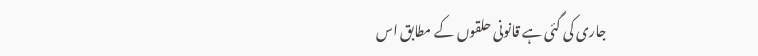جاری کی گئی ہے قانونی حلقوں کے مطابق اس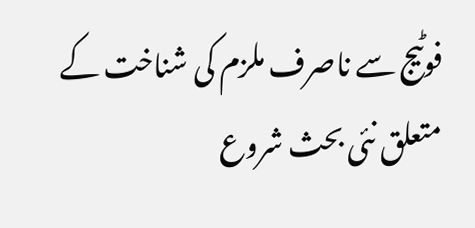فوٹیج سے ناصرف ملزم کی شناخت کے متعلق نئی بحث شروع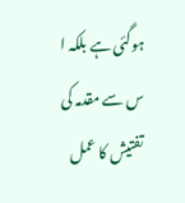ہوگئی ہے بلکہ ا س سے مقدمہ کی تفتیش کا عمل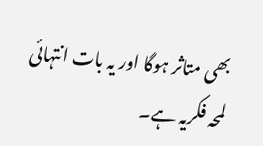بھی متاثر ہوگا اور یہ بات انتہائی لمحہ فکریہ ہے۔